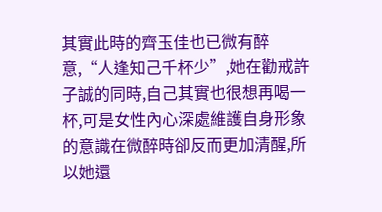其實此時的齊玉佳也已微有醉意,“人逢知己千杯少”,她在勸戒許子誠的同時,自己其實也很想再喝一杯,可是女性內心深處維護自身形象的意識在微醉時卻反而更加清醒,所以她還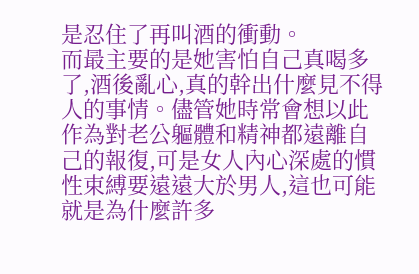是忍住了再叫酒的衝動。
而最主要的是她害怕自己真喝多了,酒後亂心,真的幹出什麼見不得人的事情。儘管她時常會想以此作為對老公軀體和精神都遠離自己的報復,可是女人內心深處的慣性束縛要遠遠大於男人,這也可能就是為什麼許多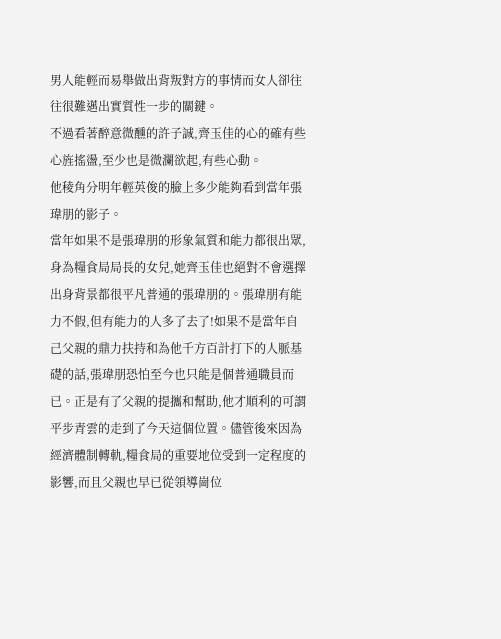男人能輕而易舉做出背叛對方的事情而女人卻往往很難邁出實質性一步的關鍵。
不過看著醉意微醺的許子誠,齊玉佳的心的確有些心旌搖盪,至少也是微瀾欲起,有些心動。
他稜角分明年輕英俊的臉上多少能夠看到當年張瑋朋的影子。
當年如果不是張瑋朋的形象氣質和能力都很出眾,身為糧食局局長的女兒,她齊玉佳也絕對不會選擇出身背景都很平凡普通的張瑋朋的。張瑋朋有能力不假,但有能力的人多了去了!如果不是當年自己父親的鼎力扶持和為他千方百計打下的人脈基礎的話,張瑋朋恐怕至今也只能是個普通職員而已。正是有了父親的提攜和幫助,他才順利的可謂平步青雲的走到了今天這個位置。儘管後來因為經濟體制轉軌,糧食局的重要地位受到一定程度的影響,而且父親也早已從領導崗位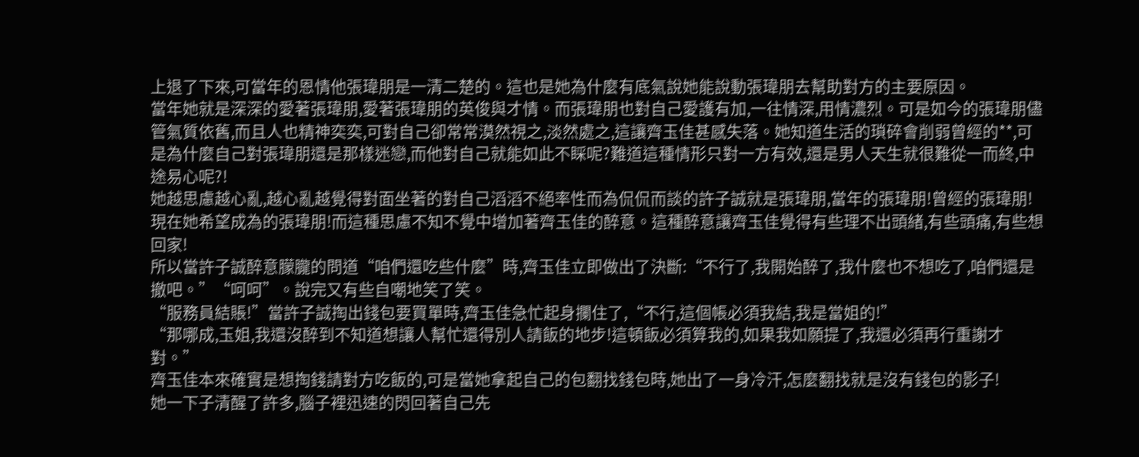上退了下來,可當年的恩情他張瑋朋是一清二楚的。這也是她為什麼有底氣說她能說動張瑋朋去幫助對方的主要原因。
當年她就是深深的愛著張瑋朋,愛著張瑋朋的英俊與才情。而張瑋朋也對自己愛護有加,一往情深,用情濃烈。可是如今的張瑋朋儘管氣質依舊,而且人也精神奕奕,可對自己卻常常漠然視之,淡然處之,這讓齊玉佳甚感失落。她知道生活的瑣碎會削弱曾經的**,可是為什麼自己對張瑋朋還是那樣迷戀,而他對自己就能如此不睬呢?難道這種情形只對一方有效,還是男人天生就很難從一而終,中途易心呢?!
她越思慮越心亂,越心亂越覺得對面坐著的對自己滔滔不絕率性而為侃侃而談的許子誠就是張瑋朋,當年的張瑋朋!曾經的張瑋朋!現在她希望成為的張瑋朋!而這種思慮不知不覺中增加著齊玉佳的醉意。這種醉意讓齊玉佳覺得有些理不出頭緒,有些頭痛,有些想回家!
所以當許子誠醉意朦朧的問道“咱們還吃些什麼”時,齊玉佳立即做出了決斷:“不行了,我開始醉了,我什麼也不想吃了,咱們還是撤吧。”“呵呵”。說完又有些自嘲地笑了笑。
“服務員結賬!”當許子誠掏出錢包要買單時,齊玉佳急忙起身攔住了,“不行,這個帳必須我結,我是當姐的!”
“那哪成,玉姐,我還沒醉到不知道想讓人幫忙還得別人請飯的地步!這頓飯必須算我的,如果我如願提了,我還必須再行重謝才對。”
齊玉佳本來確實是想掏錢請對方吃飯的,可是當她拿起自己的包翻找錢包時,她出了一身冷汗,怎麼翻找就是沒有錢包的影子!
她一下子清醒了許多,腦子裡迅速的閃回著自己先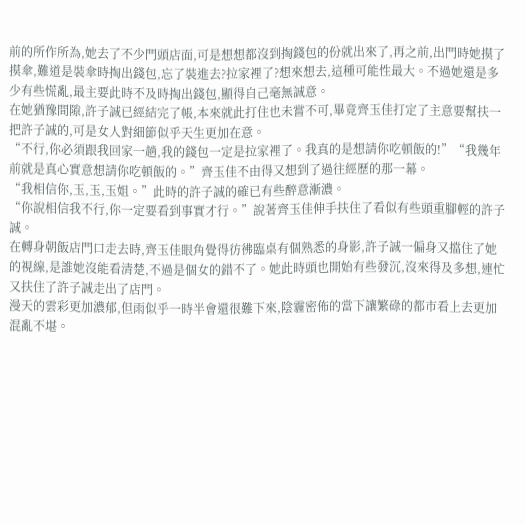前的所作所為,她去了不少門頭店面,可是想想都沒到掏錢包的份就出來了,再之前,出門時她摸了摸傘,難道是裝傘時掏出錢包,忘了裝進去?拉家裡了?想來想去,這種可能性最大。不過她還是多少有些慌亂,最主要此時不及時掏出錢包,顯得自己毫無誠意。
在她猶豫間隙,許子誠已經結完了帳,本來就此打住也未嘗不可,畢竟齊玉佳打定了主意要幫扶一把許子誠的,可是女人對細節似乎天生更加在意。
“不行,你必須跟我回家一趟,我的錢包一定是拉家裡了。我真的是想請你吃頓飯的!”“我幾年前就是真心實意想請你吃頓飯的。”齊玉佳不由得又想到了過往經歷的那一幕。
“我相信你,玉,玉,玉姐。”此時的許子誠的確已有些醉意漸濃。
“你說相信我不行,你一定要看到事實才行。”說著齊玉佳伸手扶住了看似有些頭重腳輕的許子誠。
在轉身朝飯店門口走去時,齊玉佳眼角覺得彷彿臨桌有個熟悉的身影,許子誠一偏身又擋住了她的視線,是誰她沒能看清楚,不過是個女的錯不了。她此時頭也開始有些發沉,沒來得及多想,連忙又扶住了許子誠走出了店門。
漫天的雲彩更加濃郁,但雨似乎一時半會還很難下來,陰霾密佈的當下讓繁碌的都市看上去更加混亂不堪。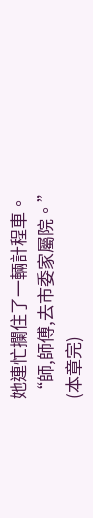她連忙攔住了一輛計程車。
“師,師傅,去市委家屬院。”
(本章完)